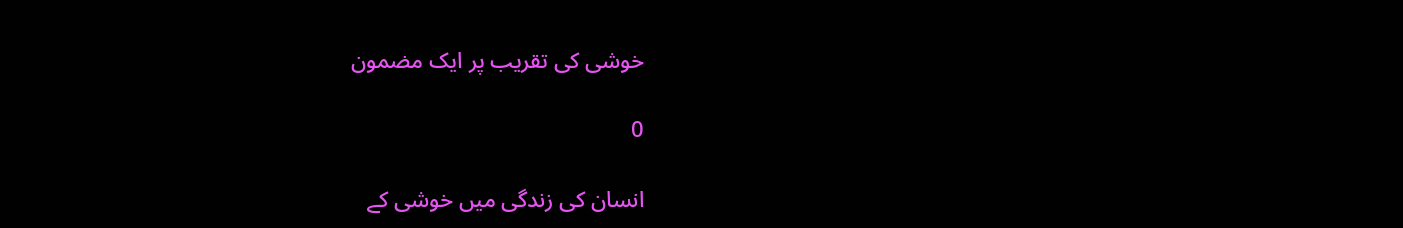خوشی کی تقریب پر ایک مضمون

0

انسان کی زندگی میں خوشی کے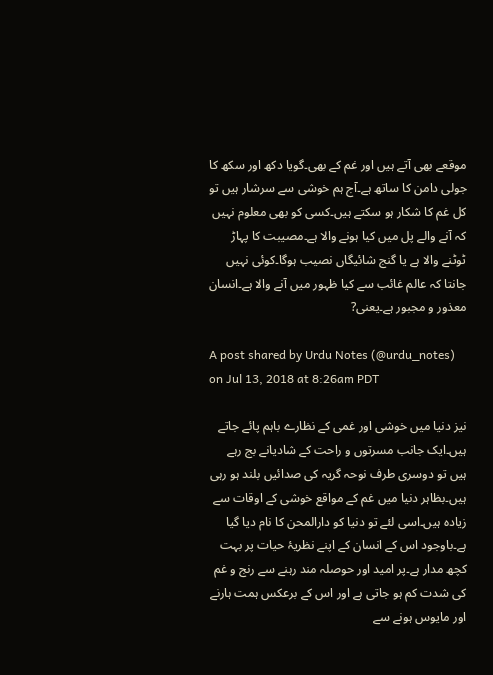موقعے بھی آتے ہیں اور غم کے بھی۔گویا دکھ اور سکھ کا جولی دامن کا ساتھ ہے۔آج ہم خوشی سے سرشار ہیں تو کل غم کا شکار ہو سکتے ہیں۔کسی کو بھی معلوم نہیں کہ آنے والے پل میں کیا ہونے والا ہے۔مصیبت کا پہاڑ ٹوٹنے والا ہے یا گنج شائیگاں نصیب ہوگا۔کوئی نہیں جانتا کہ عالم غائب سے کیا ظہور میں آنے والا ہے۔انسان معذور و مجبور ہے۔یعنی?

A post shared by Urdu Notes (@urdu_notes) on Jul 13, 2018 at 8:26am PDT

نیز دنیا میں خوشی اور غمی کے نظارے باہم پائے جاتے ہیں۔ایک جانب مسرتوں و راحت کے شادیانے بج رہے ہیں تو دوسری طرف نوحہ گریہ کی صدائیں بلند ہو رہی ہیں۔بظاہر دنیا میں غم کے مواقع خوشی کے اوقات سے زیادہ ہیں۔اسی لئے تو دنیا کو دارالمحن کا نام دیا گیا ہے۔باوجود اس کے انسان کے اپنے نظریۂ حیات پر بہت کچھ مدار ہے۔پر امید اور حوصلہ مند رہنے سے رنج و غم کی شدت کم ہو جاتی ہے اور اس کے برعکس ہمت ہارنے اور مایوس ہونے سے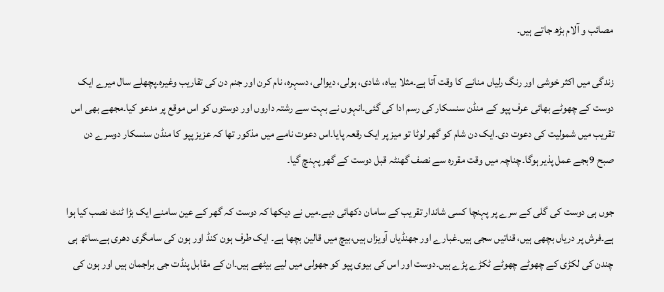مصائب و آلام بڑھ جاتے ہیں۔

زندگی میں اکثر خوشی اور رنگ رلیاں منانے کا وقت آتا ہے۔مثلا بیاہ، شادی، ہولی، دیوالی، دسہرہ، نام کرن اور جنم دن کی تقاریب وغیرہ۔پچھلے سال میرے ایک دوست کے چھوٹے بھائی عرف پپو کے منڈن سنسکار کی رسم ادا کی گئی۔انہوں نے بہت سے رشتہ داروں اور دوستوں کو اس موقع پر مدعو کیا۔مجھے بھی اس تقریب میں شمولیت کی دعوت دی۔ایک دن شام کو گھر لوٹا تو میز پر ایک رقعہ پایا۔اس دعوت نامے میں مذکور تھا کہ عزیز پپو کا منڈن سنسکار دوسرے دن صبح 9بجے عمل پذیر ہوگا۔چناچہ میں وقت مقررہ سے نصف گھنٹہ قبل دوست کے گھر پہنچ گیا۔

جوں ہی دوست کی گلی کے سرے پر پہنچا کسی شاندار تقریب کے سامان دکھائی دیے۔میں نے دیکھا کہ دوست کہ گھر کے عین سامنے ایک بڑا ٹنٹ نصب کیا ہوا ہے۔فرش پر دریاں بچھی ہیں، قناتیں سجی ہیں۔غبارے اور جھنڈیاں آویزاں ہیں،بیچ میں قالین بچھا ہے۔ ایک طرف ہون کنڈ اور ہون کی سامگری دھری ہے۔ساتھ ہی چندن کی لکڑی کے چھوٹے چھوٹے ٹکڑے پڑے ہیں۔دوست اور اس کی بیوی پپو کو جھولی میں لیے بیٹھے ہیں۔ان کے مقابل پنڈت جی براجمان ہیں اور ہون کی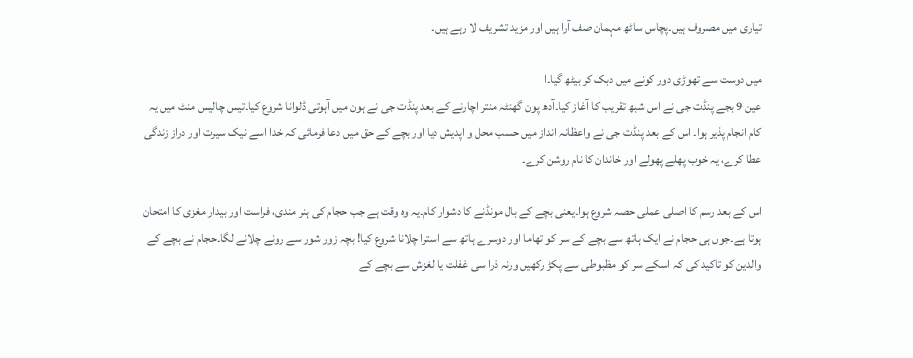تیاری میں مصروف ہیں۔پچاس ساٹھ مہمان صف آرا ہیں اور مزید تشریف لا رہے ہیں۔

میں دوست سے تھوڑی دور کونے میں دبک کر بیٹھ گیا۔ا
عین 9 بجے پنڈت جی نے اس شبھ تقریب کا آغاز کیا۔آدھ پون گھنٹہ منتر اچارنے کے بعد پنڈت جی نے ہون میں آہوتی ڈلوانا شروع کیا۔تیس چالیس منٹ میں یہ کام انجام پذیر ہوا۔ اس کے بعد پنڈت جی نے واعظانہ انداز میں حسب محل و اپدیش دیا اور بچے کے حق میں دعا فرمائی کہ خدا اسے نیک سیرت اور دراز زندگی عطا کرے، یہ خوب پھلے پھولے اور خاندان کا نام روشن کرے۔

اس کے بعد رسم کا اصلی عملی حصہ شروع ہوا۔یعنی بچے کے بال مونڈنے کا دشوار کام۔یہ وہ وقت ہے جب حجام کی ہنر مندی، فراست اور بیدار مغزی کا امتحان ہوتا ہے۔جوں ہی حجام نے ایک ہاتھ سے بچے کے سر کو تھاما اور دوسرے ہاتھ سے استرا چلانا شروع کیا! بچہ زور شور سے رونے چلانے لگا۔حجام نے بچے کے والدین کو تاکید کی کہ اسکے سر کو مظبوطی سے پکڑ رکھیں ورنہ ذرا سی غفلت یا لغزش سے بچے کے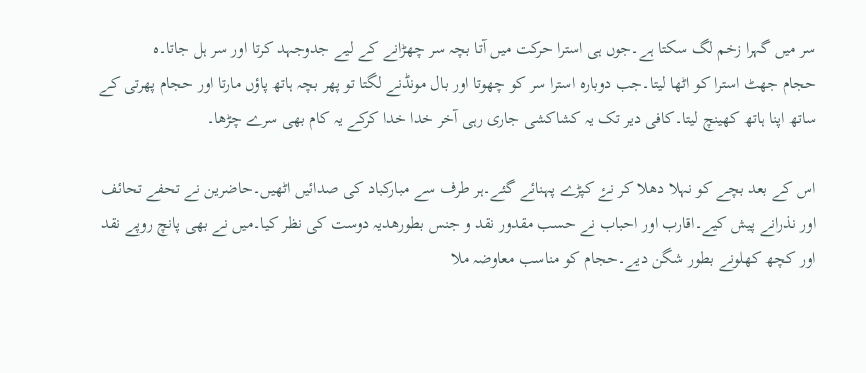سر میں گہرا زخم لگ سکتا ہے۔جوں ہی استرا حرکت میں آتا بچہ سر چھڑانے کے لیے جدوجہد کرتا اور سر ہل جاتا۔ہ
حجام جھٹ استرا کو اٹھا لیتا۔جب دوبارہ استرا سر کو چھوتا اور بال مونڈنے لگتا تو پھر بچہ ہاتھ پاؤں مارتا اور حجام پھرتی کے ساتھ اپنا ہاتھ کھینچ لیتا۔کافی دیر تک یہ کشاکشی جاری رہی آخر خدا خدا کرکے یہ کام بھی سرے چڑھا۔

اس کے بعد بچے کو نہلا دھلا کر نۓ کپڑے پہنائے گئے۔ہر طرف سے مبارکباد کی صدائیں اٹھیں۔حاضرین نے تحفے تحائف اور نذرانے پیش کیے۔اقارب اور احباب نے حسب مقدور نقد و جنس بطورھدیہ دوست کی نظر کیا۔میں نے بھی پانچ روپے نقد اور کچھ کھلونے بطور شگن دیے۔حجام کو مناسب معاوضہ ملا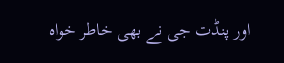اور پنڈت جی نے بھی خاطر خواہ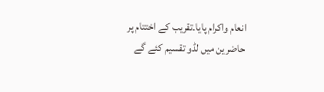انعام واکرام پایا۔تقریب کے اختتام پر حاضرین میں لڈو تقسیم کئے گے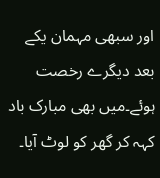اور سبھی مہمان یکے بعد دیگرے رخصت ہوئے۔میں بھی مبارک باد کہہ کر گھر کو لوٹ آیا۔